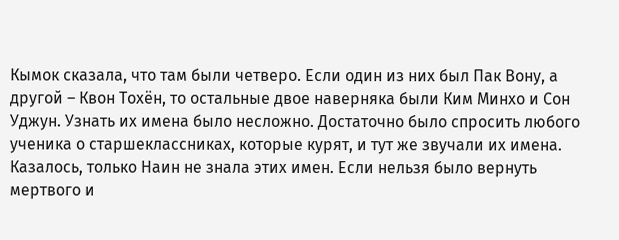Кымок сказала, что там были четверо. Если один из них был Пак Вону, а другой – Квон Тохён, то остальные двое наверняка были Ким Минхо и Сон Уджун. Узнать их имена было несложно. Достаточно было спросить любого ученика о старшеклассниках, которые курят, и тут же звучали их имена. Казалось, только Наин не знала этих имен. Если нельзя было вернуть мертвого и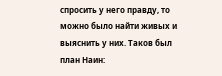спросить у него правду, то можно было найти живых и выяснить у них. Таков был план Наин: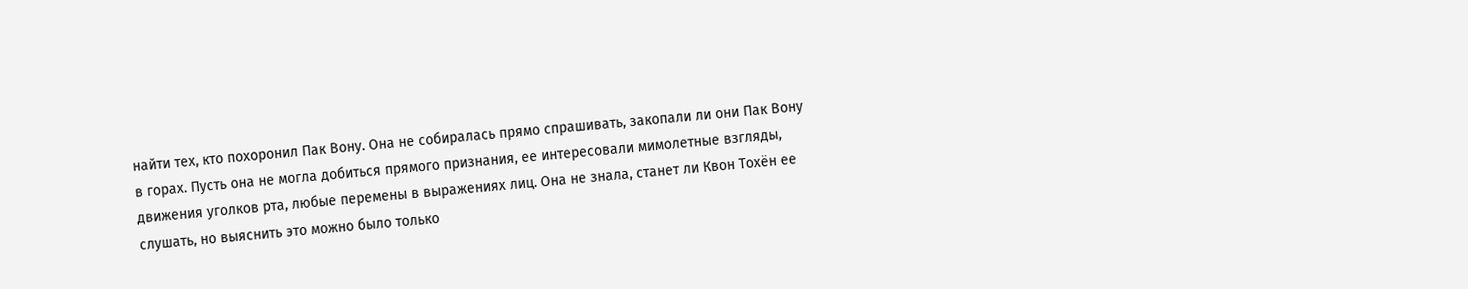найти тех, кто похоронил Пак Вону. Она не собиралась прямо спрашивать, закопали ли они Пак Вону в горах. Пусть она не могла добиться прямого признания, ее интересовали мимолетные взгляды, движения уголков рта, любые перемены в выражениях лиц. Она не знала, станет ли Квон Тохён ее слушать, но выяснить это можно было только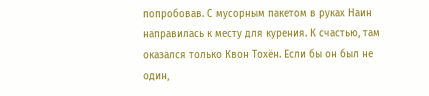попробовав. С мусорным пакетом в руках Наин направилась к месту для курения. К счастью, там оказался только Квон Тохён. Если бы он был не один,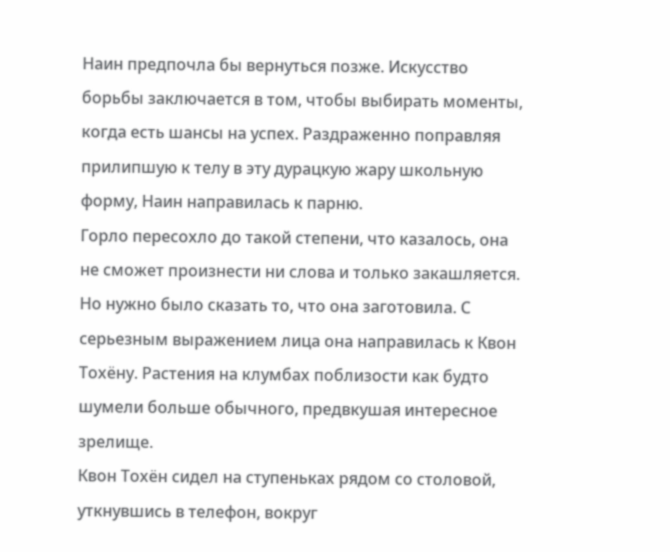Наин предпочла бы вернуться позже. Искусство борьбы заключается в том, чтобы выбирать моменты, когда есть шансы на успех. Раздраженно поправляя прилипшую к телу в эту дурацкую жару школьную форму, Наин направилась к парню.
Горло пересохло до такой степени, что казалось, она не сможет произнести ни слова и только закашляется. Но нужно было сказать то, что она заготовила. С серьезным выражением лица она направилась к Квон Тохёну. Растения на клумбах поблизости как будто шумели больше обычного, предвкушая интересное зрелище.
Квон Тохён сидел на ступеньках рядом со столовой, уткнувшись в телефон, вокруг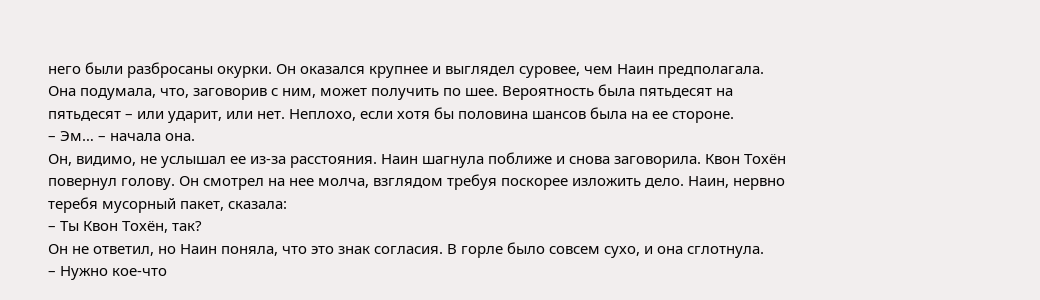него были разбросаны окурки. Он оказался крупнее и выглядел суровее, чем Наин предполагала. Она подумала, что, заговорив с ним, может получить по шее. Вероятность была пятьдесят на пятьдесят – или ударит, или нет. Неплохо, если хотя бы половина шансов была на ее стороне.
– Эм… – начала она.
Он, видимо, не услышал ее из-за расстояния. Наин шагнула поближе и снова заговорила. Квон Тохён повернул голову. Он смотрел на нее молча, взглядом требуя поскорее изложить дело. Наин, нервно теребя мусорный пакет, сказала:
– Ты Квон Тохён, так?
Он не ответил, но Наин поняла, что это знак согласия. В горле было совсем сухо, и она сглотнула.
– Нужно кое-что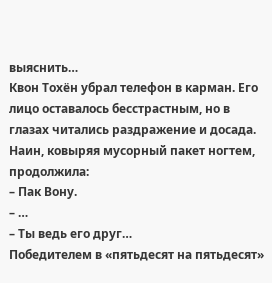выяснить…
Квон Тохён убрал телефон в карман. Его лицо оставалось бесстрастным, но в глазах читались раздражение и досада. Наин, ковыряя мусорный пакет ногтем, продолжила:
– Пак Вону.
– …
– Ты ведь его друг…
Победителем в «пятьдесят на пятьдесят»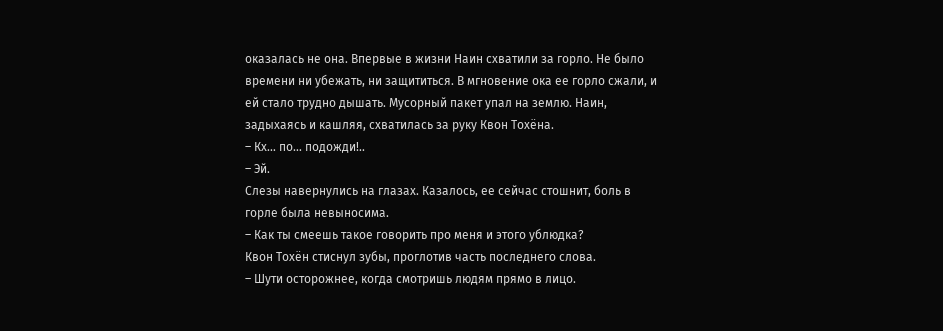оказалась не она. Впервые в жизни Наин схватили за горло. Не было времени ни убежать, ни защититься. В мгновение ока ее горло сжали, и ей стало трудно дышать. Мусорный пакет упал на землю. Наин, задыхаясь и кашляя, схватилась за руку Квон Тохёна.
– Кх… по… подожди!..
– Эй.
Слезы навернулись на глазах. Казалось, ее сейчас стошнит, боль в горле была невыносима.
– Как ты смеешь такое говорить про меня и этого ублюдка?
Квон Тохён стиснул зубы, проглотив часть последнего слова.
– Шути осторожнее, когда смотришь людям прямо в лицо.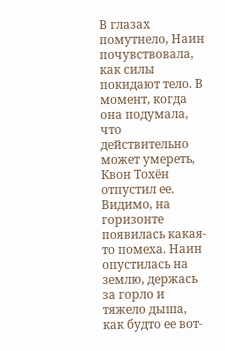В глазах помутнело, Наин почувствовала, как силы покидают тело. В момент, когда она подумала, что действительно может умереть, Квон Тохён отпустил ее. Видимо, на горизонте появилась какая-то помеха. Наин опустилась на землю, держась за горло и тяжело дыша, как будто ее вот-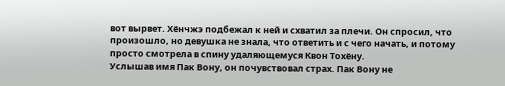вот вырвет. Хёнчжэ подбежал к ней и схватил за плечи. Он спросил, что произошло, но девушка не знала, что ответить и с чего начать, и потому просто смотрела в спину удаляющемуся Квон Тохёну.
Услышав имя Пак Вону, он почувствовал страх. Пак Вону не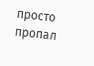просто пропал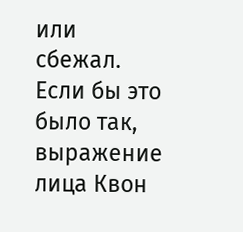или сбежал. Если бы это было так, выражение лица Квон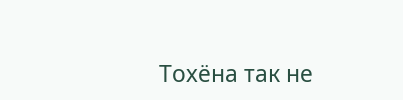Тохёна так не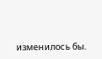изменилось бы.